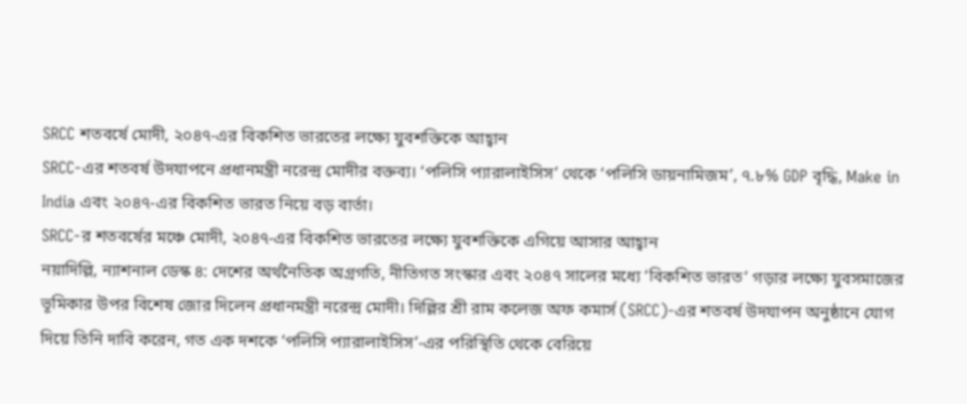SRCC শতবর্ষে মোদী, ২০৪৭-এর বিকশিত ভারতের লক্ষ্যে যুবশক্তিকে আহ্বান
SRCC-এর শতবর্ষ উদযাপনে প্রধানমন্ত্রী নরেন্দ্র মোদীর বক্তব্য। ‘পলিসি প্যারালাইসিস’ থেকে ‘পলিসি ডায়নামিজম’, ৭.৮% GDP বৃদ্ধি, Make in India এবং ২০৪৭-এর বিকশিত ভারত নিয়ে বড় বার্তা।
SRCC-র শতবর্ষের মঞ্চে মোদী, ২০৪৭-এর বিকশিত ভারতের লক্ষ্যে যুবশক্তিকে এগিয়ে আসার আহ্বান
নয়াদিল্লি, ন্যাশনাল ডেস্ক ৪: দেশের অর্থনৈতিক অগ্রগতি, নীতিগত সংস্কার এবং ২০৪৭ সালের মধ্যে ‘বিকশিত ভারত’ গড়ার লক্ষ্যে যুবসমাজের ভূমিকার উপর বিশেষ জোর দিলেন প্রধানমন্ত্রী নরেন্দ্র মোদী। দিল্লির শ্রী রাম কলেজ অফ কমার্স (SRCC)-এর শতবর্ষ উদযাপন অনুষ্ঠানে যোগ দিয়ে তিনি দাবি করেন, গত এক দশকে ‘পলিসি প্যারালাইসিস’-এর পরিস্থিতি থেকে বেরিয়ে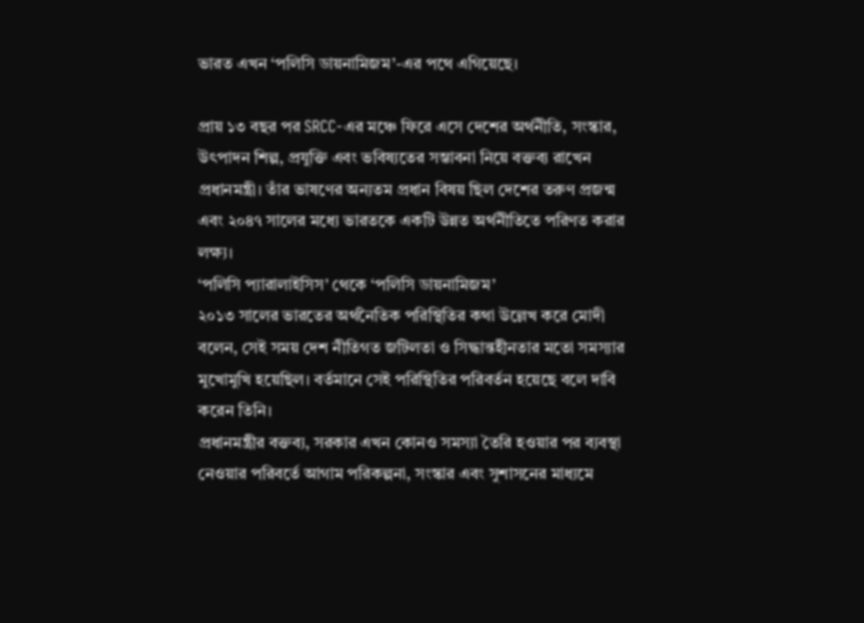ভারত এখন ‘পলিসি ডায়নামিজম’-এর পথে এগিয়েছে।

প্রায় ১৩ বছর পর SRCC-এর মঞ্চে ফিরে এসে দেশের অর্থনীতি, সংস্কার, উৎপাদন শিল্প, প্রযুক্তি এবং ভবিষ্যতের সম্ভাবনা নিয়ে বক্তব্য রাখেন প্রধানমন্ত্রী। তাঁর ভাষণের অন্যতম প্রধান বিষয় ছিল দেশের তরুণ প্রজন্ম এবং ২০৪৭ সালের মধ্যে ভারতকে একটি উন্নত অর্থনীতিতে পরিণত করার লক্ষ্য।
‘পলিসি প্যারালাইসিস’ থেকে ‘পলিসি ডায়নামিজম’
২০১৩ সালের ভারতের অর্থনৈতিক পরিস্থিতির কথা উল্লেখ করে মোদী বলেন, সেই সময় দেশ নীতিগত জটিলতা ও সিদ্ধান্তহীনতার মতো সমস্যার মুখোমুখি হয়েছিল। বর্তমানে সেই পরিস্থিতির পরিবর্তন হয়েছে বলে দাবি করেন তিনি।
প্রধানমন্ত্রীর বক্তব্য, সরকার এখন কোনও সমস্যা তৈরি হওয়ার পর ব্যবস্থা নেওয়ার পরিবর্তে আগাম পরিকল্পনা, সংস্কার এবং সুশাসনের মাধ্যমে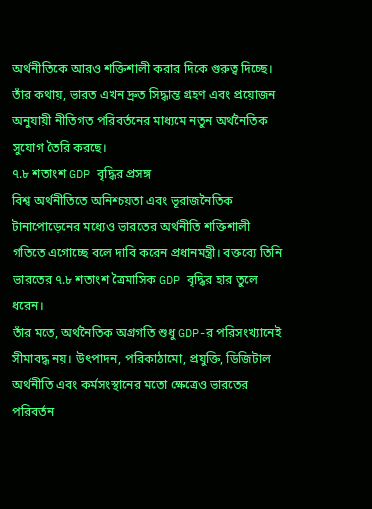অর্থনীতিকে আরও শক্তিশালী করার দিকে গুরুত্ব দিচ্ছে। তাঁর কথায়, ভারত এখন দ্রুত সিদ্ধান্ত গ্রহণ এবং প্রয়োজন অনুযায়ী নীতিগত পরিবর্তনের মাধ্যমে নতুন অর্থনৈতিক সুযোগ তৈরি করছে।
৭.৮ শতাংশ GDP বৃদ্ধির প্রসঙ্গ
বিশ্ব অর্থনীতিতে অনিশ্চয়তা এবং ভূরাজনৈতিক টানাপোড়েনের মধ্যেও ভারতের অর্থনীতি শক্তিশালী গতিতে এগোচ্ছে বলে দাবি করেন প্রধানমন্ত্রী। বক্তব্যে তিনি ভারতের ৭.৮ শতাংশ ত্রৈমাসিক GDP বৃদ্ধির হার তুলে ধরেন।
তাঁর মতে, অর্থনৈতিক অগ্রগতি শুধু GDP-র পরিসংখ্যানেই সীমাবদ্ধ নয়। উৎপাদন, পরিকাঠামো, প্রযুক্তি, ডিজিটাল অর্থনীতি এবং কর্মসংস্থানের মতো ক্ষেত্রেও ভারতের পরিবর্তন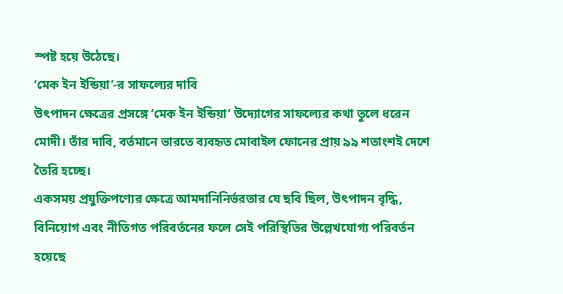স্পষ্ট হয়ে উঠেছে।
‘মেক ইন ইন্ডিয়া’-র সাফল্যের দাবি
উৎপাদন ক্ষেত্রের প্রসঙ্গে ‘মেক ইন ইন্ডিয়া’ উদ্যোগের সাফল্যের কথা তুলে ধরেন মোদী। তাঁর দাবি, বর্তমানে ভারতে ব্যবহৃত মোবাইল ফোনের প্রায় ৯৯ শতাংশই দেশে তৈরি হচ্ছে।
একসময় প্রযুক্তিপণ্যের ক্ষেত্রে আমদানিনির্ভরতার যে ছবি ছিল, উৎপাদন বৃদ্ধি, বিনিয়োগ এবং নীতিগত পরিবর্তনের ফলে সেই পরিস্থিতির উল্লেখযোগ্য পরিবর্তন হয়েছে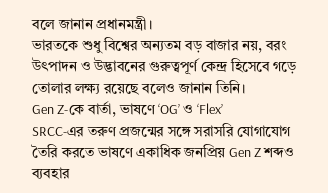বলে জানান প্রধানমন্ত্রী।
ভারতকে শুধু বিশ্বের অন্যতম বড় বাজার নয়, বরং উৎপাদন ও উদ্ভাবনের গুরুত্বপূর্ণ কেন্দ্র হিসেবে গড়ে তোলার লক্ষ্য রয়েছে বলেও জানান তিনি।
Gen Z-কে বার্তা, ভাষণে ‘OG’ ও ‘Flex’
SRCC-এর তরুণ প্রজন্মের সঙ্গে সরাসরি যোগাযোগ তৈরি করতে ভাষণে একাধিক জনপ্রিয় Gen Z শব্দও ব্যবহার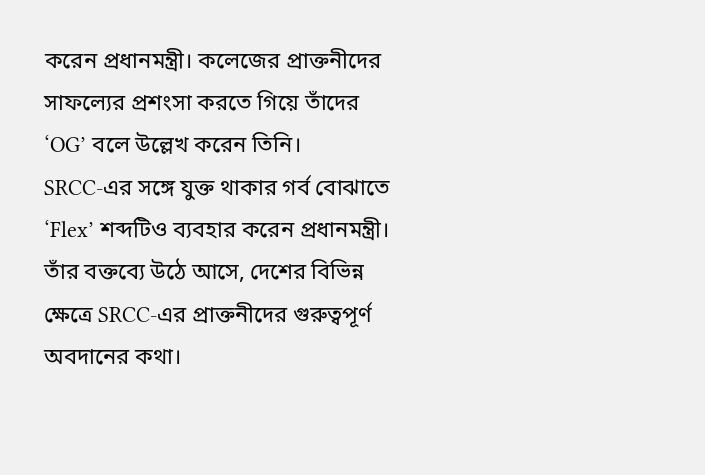করেন প্রধানমন্ত্রী। কলেজের প্রাক্তনীদের সাফল্যের প্রশংসা করতে গিয়ে তাঁদের ‘OG’ বলে উল্লেখ করেন তিনি।
SRCC-এর সঙ্গে যুক্ত থাকার গর্ব বোঝাতে ‘Flex’ শব্দটিও ব্যবহার করেন প্রধানমন্ত্রী। তাঁর বক্তব্যে উঠে আসে, দেশের বিভিন্ন ক্ষেত্রে SRCC-এর প্রাক্তনীদের গুরুত্বপূর্ণ অবদানের কথা।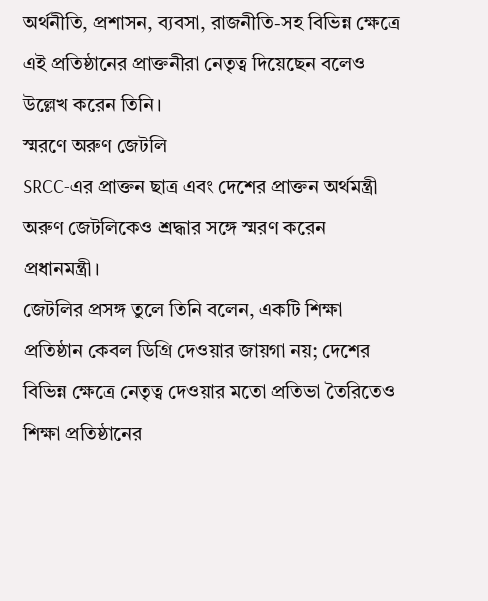অর্থনীতি, প্রশাসন, ব্যবসা, রাজনীতি-সহ বিভিন্ন ক্ষেত্রে এই প্রতিষ্ঠানের প্রাক্তনীরা নেতৃত্ব দিয়েছেন বলেও উল্লেখ করেন তিনি।
স্মরণে অরুণ জেটলি
SRCC-এর প্রাক্তন ছাত্র এবং দেশের প্রাক্তন অর্থমন্ত্রী অরুণ জেটলিকেও শ্রদ্ধার সঙ্গে স্মরণ করেন প্রধানমন্ত্রী।
জেটলির প্রসঙ্গ তুলে তিনি বলেন, একটি শিক্ষা প্রতিষ্ঠান কেবল ডিগ্রি দেওয়ার জায়গা নয়; দেশের বিভিন্ন ক্ষেত্রে নেতৃত্ব দেওয়ার মতো প্রতিভা তৈরিতেও শিক্ষা প্রতিষ্ঠানের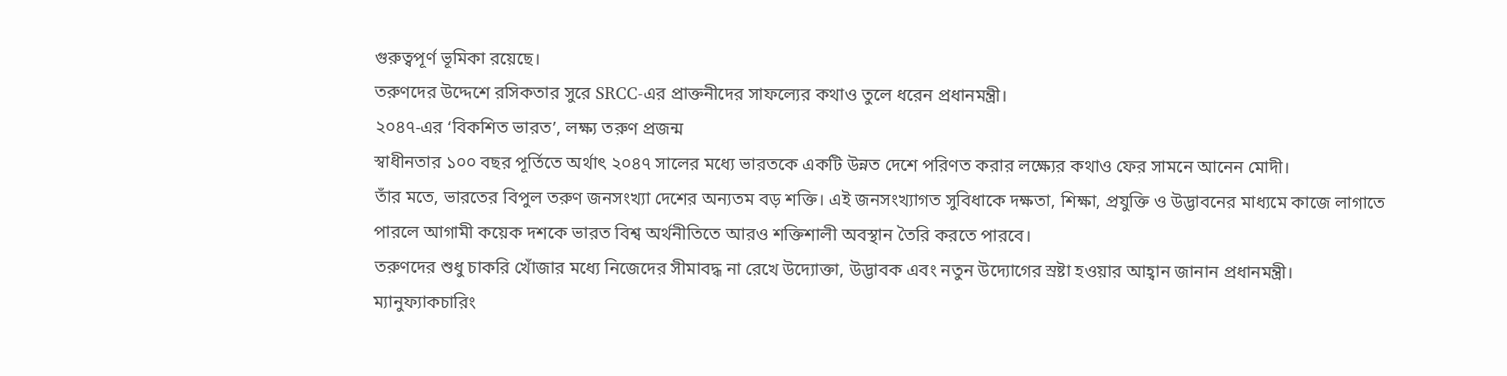গুরুত্বপূর্ণ ভূমিকা রয়েছে।
তরুণদের উদ্দেশে রসিকতার সুরে SRCC-এর প্রাক্তনীদের সাফল্যের কথাও তুলে ধরেন প্রধানমন্ত্রী।
২০৪৭-এর ‘বিকশিত ভারত’, লক্ষ্য তরুণ প্রজন্ম
স্বাধীনতার ১০০ বছর পূর্তিতে অর্থাৎ ২০৪৭ সালের মধ্যে ভারতকে একটি উন্নত দেশে পরিণত করার লক্ষ্যের কথাও ফের সামনে আনেন মোদী।
তাঁর মতে, ভারতের বিপুল তরুণ জনসংখ্যা দেশের অন্যতম বড় শক্তি। এই জনসংখ্যাগত সুবিধাকে দক্ষতা, শিক্ষা, প্রযুক্তি ও উদ্ভাবনের মাধ্যমে কাজে লাগাতে পারলে আগামী কয়েক দশকে ভারত বিশ্ব অর্থনীতিতে আরও শক্তিশালী অবস্থান তৈরি করতে পারবে।
তরুণদের শুধু চাকরি খোঁজার মধ্যে নিজেদের সীমাবদ্ধ না রেখে উদ্যোক্তা, উদ্ভাবক এবং নতুন উদ্যোগের স্রষ্টা হওয়ার আহ্বান জানান প্রধানমন্ত্রী।
ম্যানুফ্যাকচারিং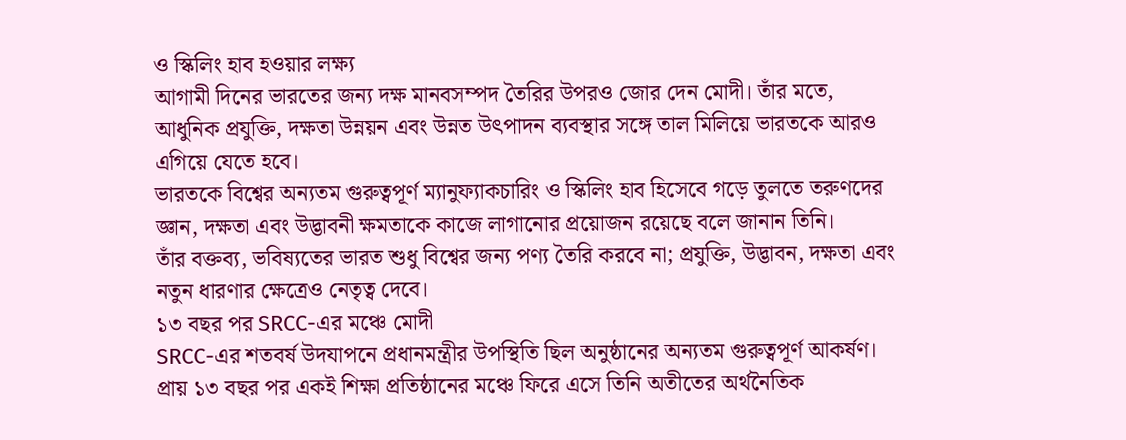ও স্কিলিং হাব হওয়ার লক্ষ্য
আগামী দিনের ভারতের জন্য দক্ষ মানবসম্পদ তৈরির উপরও জোর দেন মোদী। তাঁর মতে, আধুনিক প্রযুক্তি, দক্ষতা উন্নয়ন এবং উন্নত উৎপাদন ব্যবস্থার সঙ্গে তাল মিলিয়ে ভারতকে আরও এগিয়ে যেতে হবে।
ভারতকে বিশ্বের অন্যতম গুরুত্বপূর্ণ ম্যানুফ্যাকচারিং ও স্কিলিং হাব হিসেবে গড়ে তুলতে তরুণদের জ্ঞান, দক্ষতা এবং উদ্ভাবনী ক্ষমতাকে কাজে লাগানোর প্রয়োজন রয়েছে বলে জানান তিনি।
তাঁর বক্তব্য, ভবিষ্যতের ভারত শুধু বিশ্বের জন্য পণ্য তৈরি করবে না; প্রযুক্তি, উদ্ভাবন, দক্ষতা এবং নতুন ধারণার ক্ষেত্রেও নেতৃত্ব দেবে।
১৩ বছর পর SRCC-এর মঞ্চে মোদী
SRCC-এর শতবর্ষ উদযাপনে প্রধানমন্ত্রীর উপস্থিতি ছিল অনুষ্ঠানের অন্যতম গুরুত্বপূর্ণ আকর্ষণ। প্রায় ১৩ বছর পর একই শিক্ষা প্রতিষ্ঠানের মঞ্চে ফিরে এসে তিনি অতীতের অর্থনৈতিক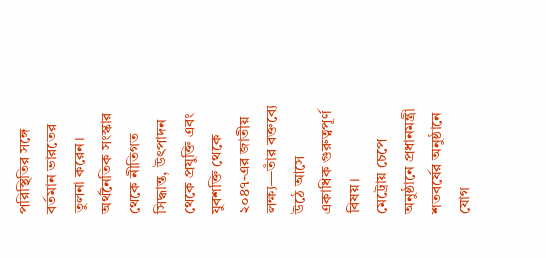পরিস্থিতির সঙ্গে বর্তমান ভারতের তুলনা করেন।
অর্থনৈতিক সংস্কার থেকে নীতিগত সিদ্ধান্ত, উৎপাদন থেকে প্রযুক্তি এবং যুবশক্তি থেকে ২০৪৭-এর জাতীয় লক্ষ্য—তাঁর বক্তব্যে উঠে আসে একাধিক গুরুত্বপূর্ণ বিষয়।
মেট্রোয় চেপে অনুষ্ঠানে প্রধানমন্ত্রী
শতবর্ষের অনুষ্ঠানে যোগ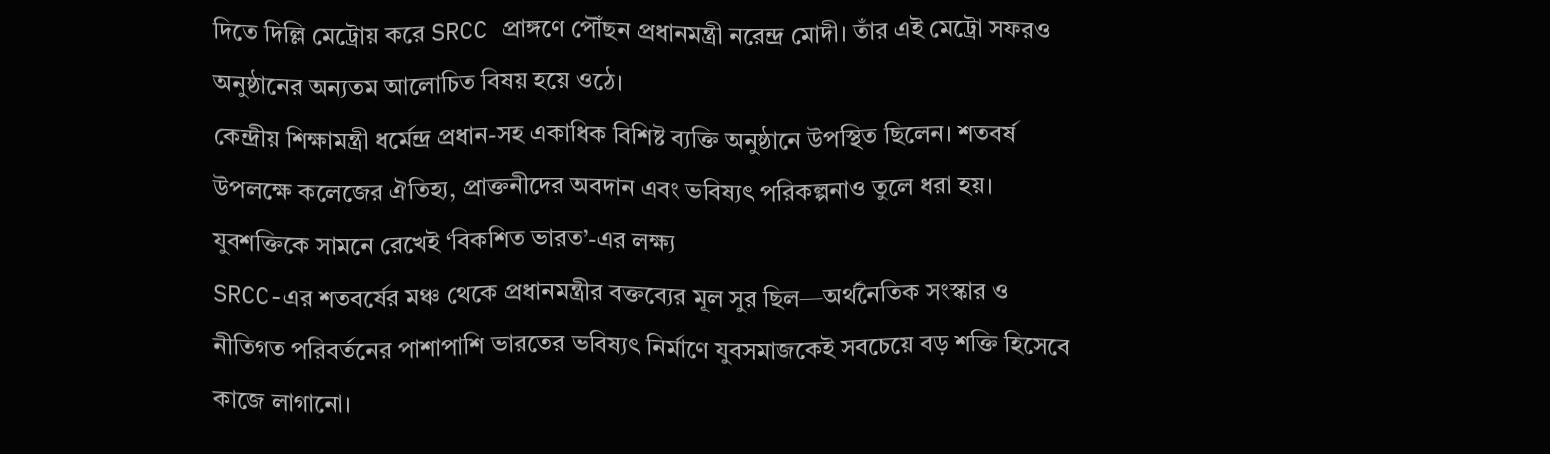দিতে দিল্লি মেট্রোয় করে SRCC প্রাঙ্গণে পৌঁছন প্রধানমন্ত্রী নরেন্দ্র মোদী। তাঁর এই মেট্রো সফরও অনুষ্ঠানের অন্যতম আলোচিত বিষয় হয়ে ওঠে।
কেন্দ্রীয় শিক্ষামন্ত্রী ধর্মেন্দ্র প্রধান-সহ একাধিক বিশিষ্ট ব্যক্তি অনুষ্ঠানে উপস্থিত ছিলেন। শতবর্ষ উপলক্ষে কলেজের ঐতিহ্য, প্রাক্তনীদের অবদান এবং ভবিষ্যৎ পরিকল্পনাও তুলে ধরা হয়।
যুবশক্তিকে সামনে রেখেই ‘বিকশিত ভারত’-এর লক্ষ্য
SRCC-এর শতবর্ষের মঞ্চ থেকে প্রধানমন্ত্রীর বক্তব্যের মূল সুর ছিল—অর্থনৈতিক সংস্কার ও নীতিগত পরিবর্তনের পাশাপাশি ভারতের ভবিষ্যৎ নির্মাণে যুবসমাজকেই সবচেয়ে বড় শক্তি হিসেবে কাজে লাগানো।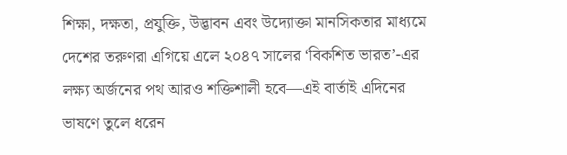শিক্ষা, দক্ষতা, প্রযুক্তি, উদ্ভাবন এবং উদ্যোক্তা মানসিকতার মাধ্যমে দেশের তরুণরা এগিয়ে এলে ২০৪৭ সালের ‘বিকশিত ভারত’-এর লক্ষ্য অর্জনের পথ আরও শক্তিশালী হবে—এই বার্তাই এদিনের ভাষণে তুলে ধরেন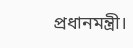প্রধানমন্ত্রী।